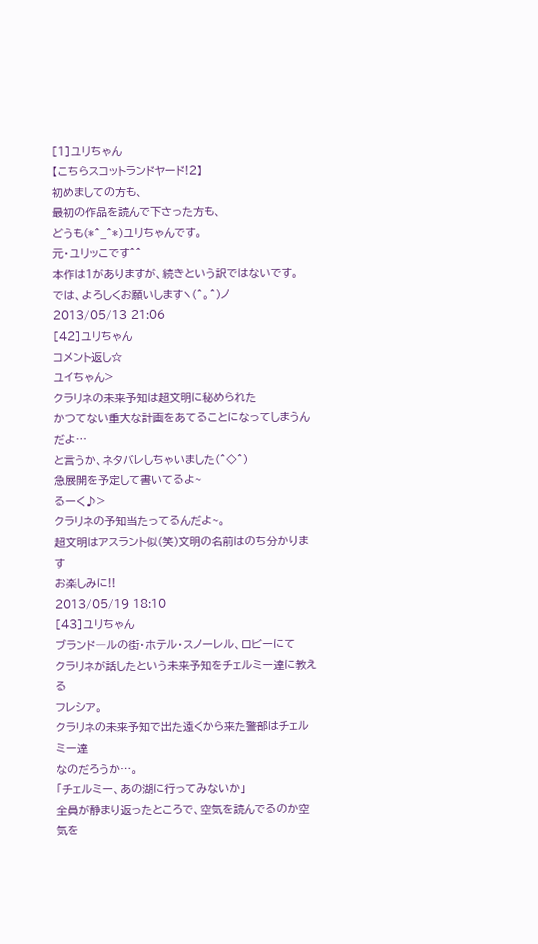[1]ユリちゃん
【こちらスコットランドヤード!2】
初めましての方も、
最初の作品を読んで下さった方も、
どうも(*^_^*)ユリちゃんです。
元・ユリッこです^^
本作は1がありますが、続きという訳ではないです。
では、よろしくお願いしますヽ(^。^)ノ
2013/05/13 21:06
[42]ユリちゃん
コメント返し☆
ユイちゃん>
クラリネの未来予知は超文明に秘められた
かつてない重大な計画をあてることになってしまうんだよ…
と言うか、ネタバレしちゃいました(^◇^)
急展開を予定して書いてるよ~
るーく♪>
クラリネの予知当たってるんだよ~。
超文明はアスラント似(笑)文明の名前はのち分かります
お楽しみに!!
2013/05/19 18:10
[43]ユリちゃん
ブランド―ルの街・ホテル・スノーレル、ロビーにて
クラリネが話したという未来予知をチェルミー達に教える
フレシア。
クラリネの未来予知で出た遠くから来た警部はチェルミー達
なのだろうか…。
「チェルミー、あの湖に行ってみないか」
全員が静まり返ったところで、空気を読んでるのか空気を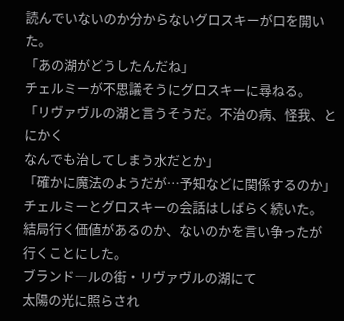読んでいないのか分からないグロスキーが口を開いた。
「あの湖がどうしたんだね」
チェルミーが不思議そうにグロスキーに尋ねる。
「リヴァヴルの湖と言うそうだ。不治の病、怪我、とにかく
なんでも治してしまう水だとか」
「確かに魔法のようだが…予知などに関係するのか」
チェルミーとグロスキーの会話はしばらく続いた。
結局行く価値があるのか、ないのかを言い争ったが
行くことにした。
ブランド―ルの街・リヴァヴルの湖にて
太陽の光に照らされ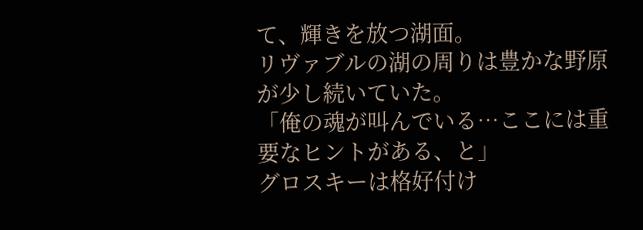て、輝きを放つ湖面。
リヴァブルの湖の周りは豊かな野原が少し続いていた。
「俺の魂が叫んでいる…ここには重要なヒントがある、と」
グロスキーは格好付け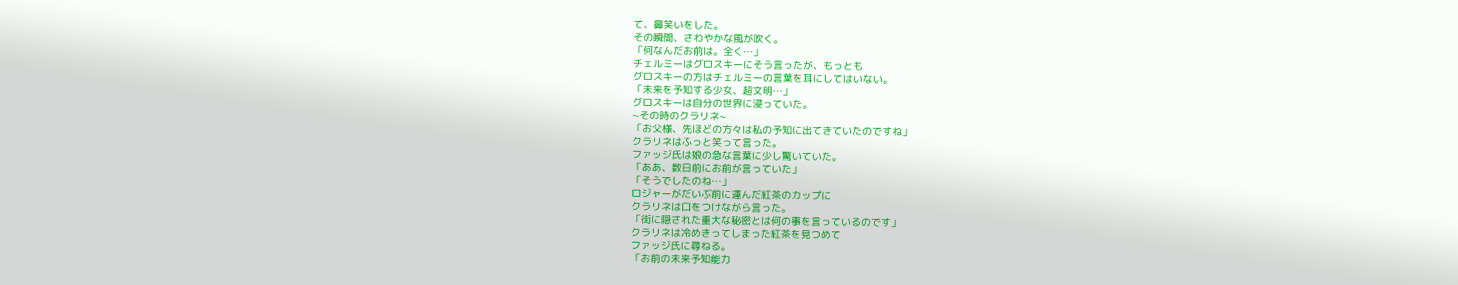て、鼻笑いをした。
その瞬間、さわやかな風が吹く。
「何なんだお前は。全く…」
チェルミーはグロスキーにそう言ったが、もっとも
グロスキーの方はチェルミーの言葉を耳にしてはいない。
「未来を予知する少女、超文明…」
グロスキーは自分の世界に浸っていた。
~その時のクラリネ~
「お父様、先ほどの方々は私の予知に出てきていたのですね」
クラリネはふっと笑って言った。
ファッジ氏は娘の急な言葉に少し驚いていた。
「ああ、数日前にお前が言っていた」
「そうでしたのね…」
ロジャーがだいぶ前に運んだ紅茶のカップに
クラリネは口をつけながら言った。
「街に隠された重大な秘密とは何の事を言っているのです」
クラリネは冷めきってしまった紅茶を見つめて
ファッジ氏に尋ねる。
「お前の未来予知能力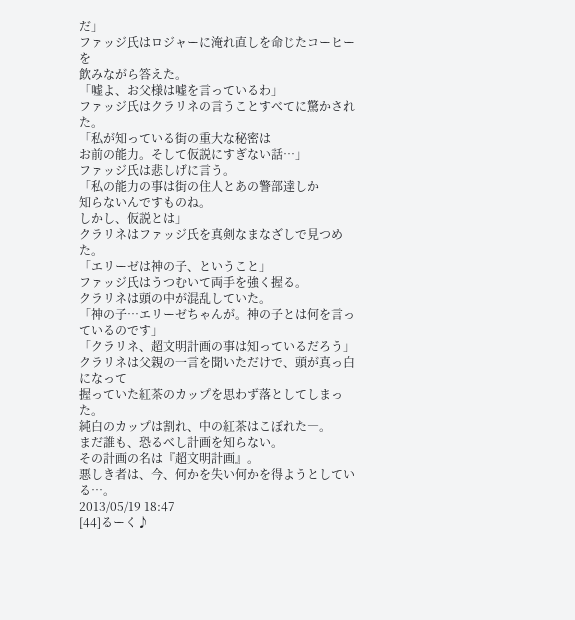だ」
ファッジ氏はロジャーに淹れ直しを命じたコーヒーを
飲みながら答えた。
「嘘よ、お父様は嘘を言っているわ」
ファッジ氏はクラリネの言うことすべてに驚かされた。
「私が知っている街の重大な秘密は
お前の能力。そして仮説にすぎない話…」
ファッジ氏は悲しげに言う。
「私の能力の事は街の住人とあの警部達しか
知らないんですものね。
しかし、仮説とは」
クラリネはファッジ氏を真剣なまなざしで見つめた。
「エリーゼは神の子、ということ」
ファッジ氏はうつむいて両手を強く握る。
クラリネは頭の中が混乱していた。
「神の子…エリーゼちゃんが。神の子とは何を言っているのです」
「クラリネ、超文明計画の事は知っているだろう」
クラリネは父親の一言を聞いただけで、頭が真っ白になって
握っていた紅茶のカップを思わず落としてしまった。
純白のカップは割れ、中の紅茶はこぼれた―。
まだ誰も、恐るべし計画を知らない。
その計画の名は『超文明計画』。
悪しき者は、今、何かを失い何かを得ようとしている…。
2013/05/19 18:47
[44]るーく♪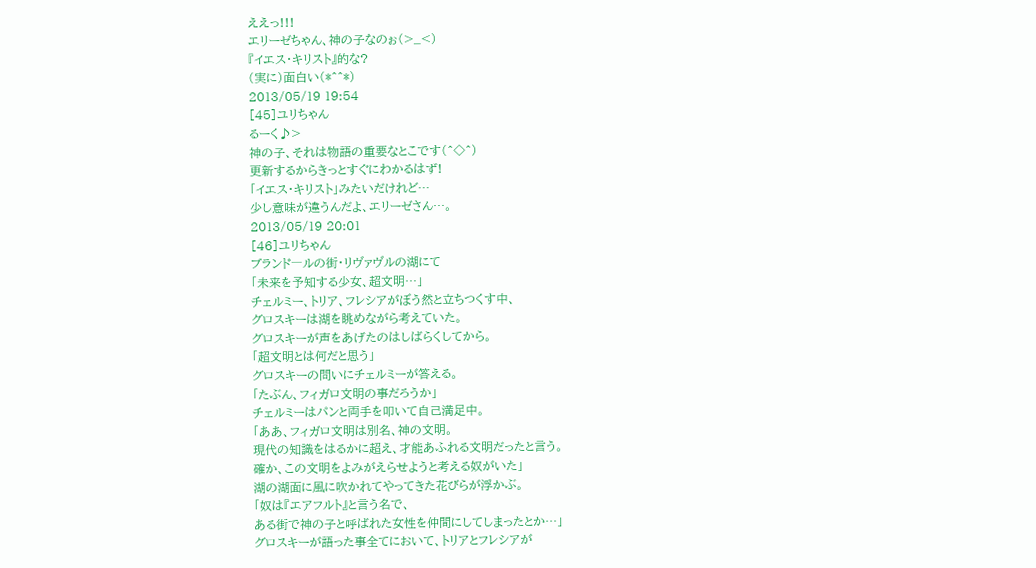ええっ!!!
エリーゼちゃん、神の子なのぉ(>_<)
『イエス・キリスト』的な?
(実に)面白い(*^^*)
2013/05/19 19:54
[45]ユリちゃん
るーく♪>
神の子、それは物語の重要なとこです(^◇^)
更新するからきっとすぐにわかるはず!
「イエス・キリスト」みたいだけれど…
少し意味が違うんだよ、エリーゼさん…。
2013/05/19 20:01
[46]ユリちゃん
ブランド―ルの街・リヴァヴルの湖にて
「未来を予知する少女、超文明…」
チェルミー、トリア、フレシアがぼう然と立ちつくす中、
グロスキーは湖を眺めながら考えていた。
グロスキーが声をあげたのはしばらくしてから。
「超文明とは何だと思う」
グロスキーの問いにチェルミーが答える。
「たぶん、フィガロ文明の事だろうか」
チェルミーはパンと両手を叩いて自己満足中。
「ああ、フィガロ文明は別名、神の文明。
現代の知識をはるかに超え、才能あふれる文明だったと言う。
確か、この文明をよみがえらせようと考える奴がいた」
湖の湖面に風に吹かれてやってきた花びらが浮かぶ。
「奴は『エアフルト』と言う名で、
ある街で神の子と呼ばれた女性を仲間にしてしまったとか…」
グロスキーが語った事全てにおいて、トリアとフレシアが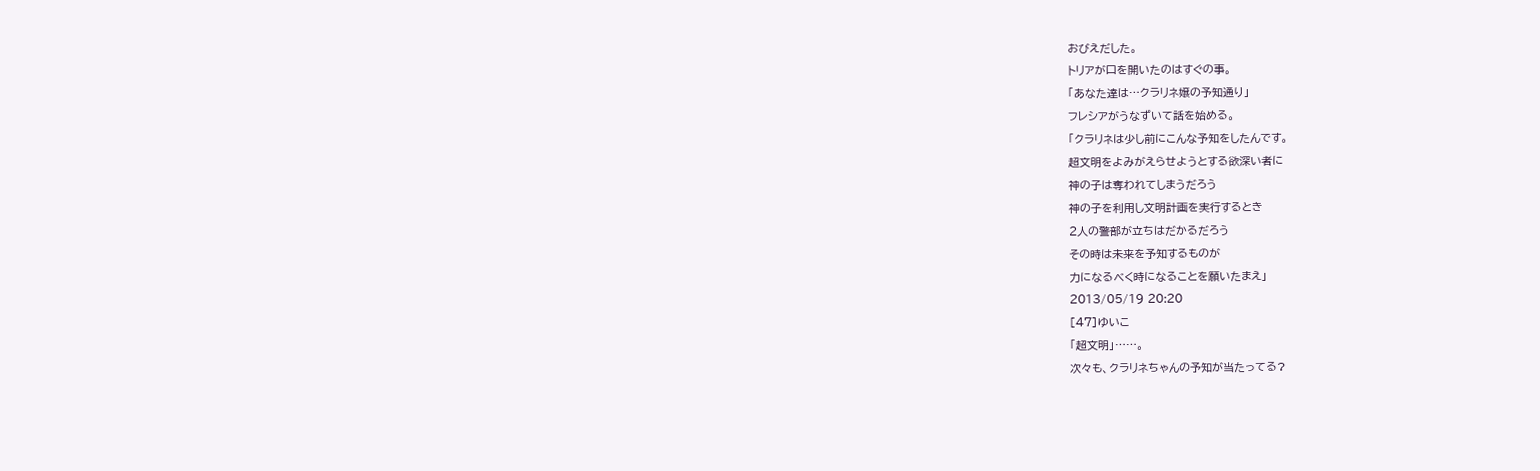おびえだした。
トリアが口を開いたのはすぐの事。
「あなた達は…クラリネ嬢の予知通り」
フレシアがうなずいて話を始める。
「クラリネは少し前にこんな予知をしたんです。
超文明をよみがえらせようとする欲深い者に
神の子は奪われてしまうだろう
神の子を利用し文明計画を実行するとき
2人の警部が立ちはだかるだろう
その時は未来を予知するものが
力になるべく時になることを願いたまえ」
2013/05/19 20:20
[47]ゆいこ
「超文明」……。
次々も、クラリネちゃんの予知が当たってる?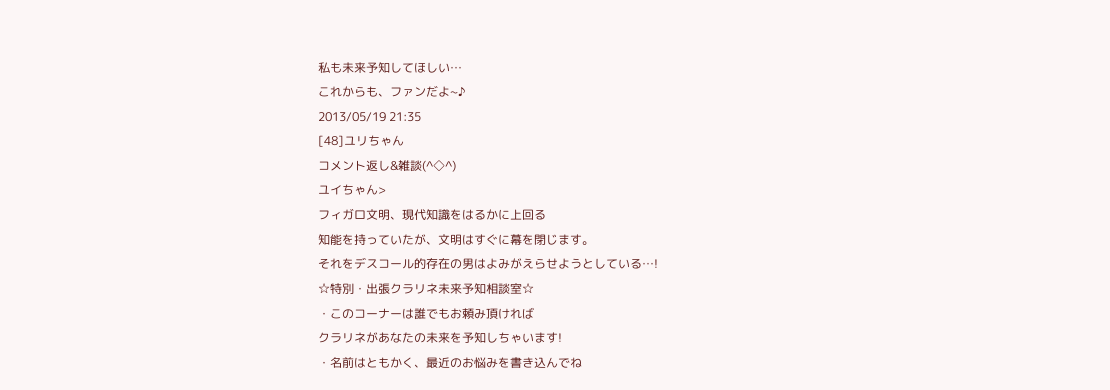私も未来予知してほしい…
これからも、ファンだよ~♪
2013/05/19 21:35
[48]ユリちゃん
コメント返し&雑談(^◇^)
ユイちゃん>
フィガロ文明、現代知識をはるかに上回る
知能を持っていたが、文明はすぐに幕を閉じます。
それをデスコール的存在の男はよみがえらせようとしている…!
☆特別・出張クラリネ未来予知相談室☆
・このコーナーは誰でもお頼み頂ければ
クラリネがあなたの未来を予知しちゃいます!
・名前はともかく、最近のお悩みを書き込んでね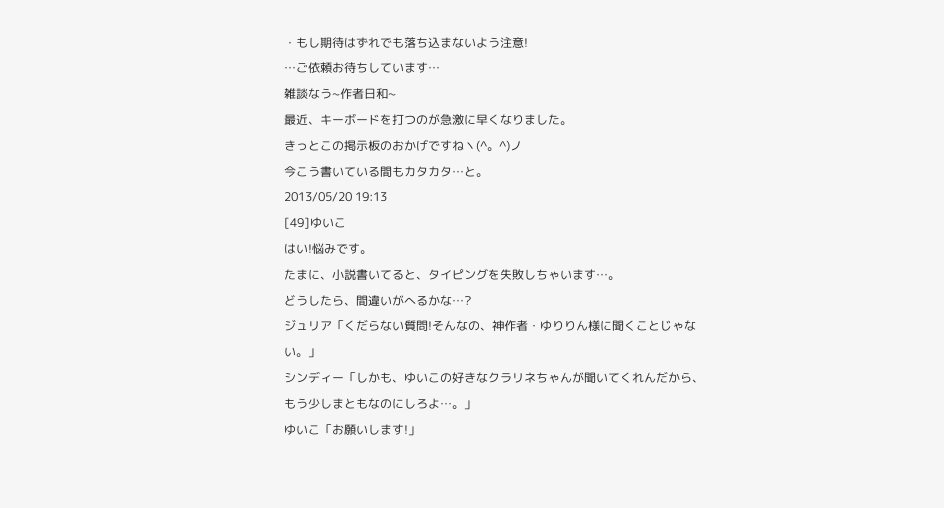・もし期待はずれでも落ち込まないよう注意!
…ご依頼お待ちしています…
雑談なう~作者日和~
最近、キーボードを打つのが急激に早くなりました。
きっとこの掲示板のおかげですねヽ(^。^)ノ
今こう書いている間もカタカタ…と。
2013/05/20 19:13
[49]ゆいこ
はい!悩みです。
たまに、小説書いてると、タイピングを失敗しちゃいます…。
どうしたら、間違いがへるかな…?
ジュリア「くだらない質問!そんなの、神作者・ゆりりん様に聞くことじゃない。」
シンディー「しかも、ゆいこの好きなクラリネちゃんが聞いてくれんだから、もう少しまともなのにしろよ…。」
ゆいこ「お願いします!」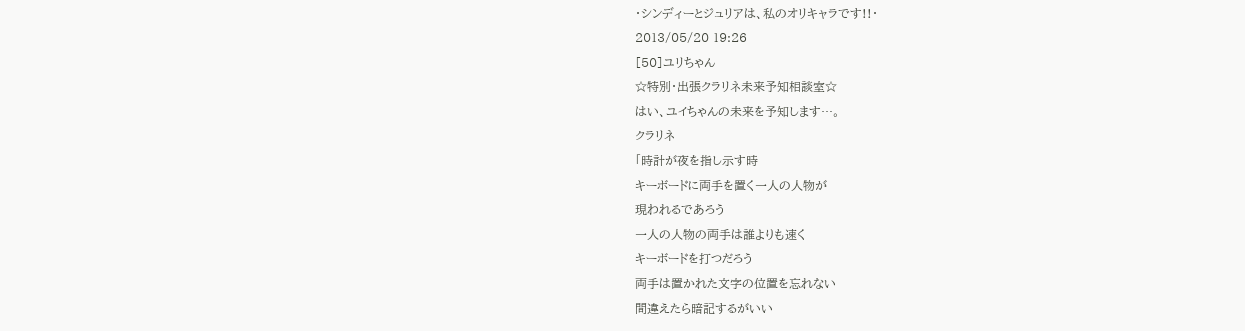・シンディーとジュリアは、私のオリキャラです!!・
2013/05/20 19:26
[50]ユリちゃん
☆特別・出張クラリネ未来予知相談室☆
はい、ユイちゃんの未来を予知します…。
クラリネ
「時計が夜を指し示す時
キーボードに両手を置く一人の人物が
現われるであろう
一人の人物の両手は誰よりも速く
キーボードを打つだろう
両手は置かれた文字の位置を忘れない
間違えたら暗記するがいい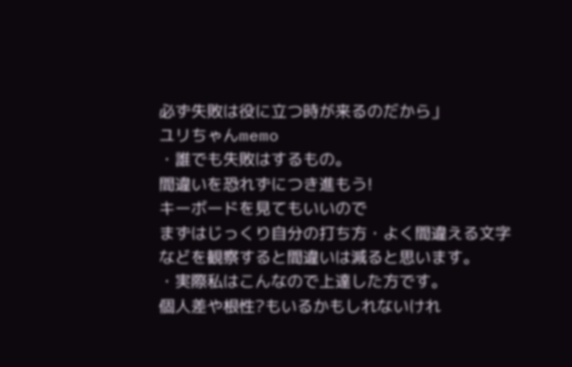必ず失敗は役に立つ時が来るのだから」
ユリちゃんmemo
・誰でも失敗はするもの。
間違いを恐れずにつき進もう!
キーボードを見てもいいので
まずはじっくり自分の打ち方・よく間違える文字
などを観察すると間違いは減ると思います。
・実際私はこんなので上達した方です。
個人差や根性?もいるかもしれないけれ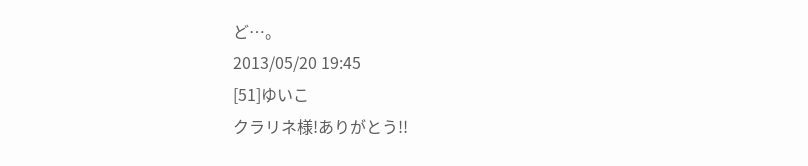ど…。
2013/05/20 19:45
[51]ゆいこ
クラリネ様!ありがとう!!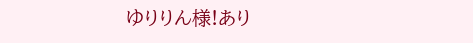ゆりりん様!あり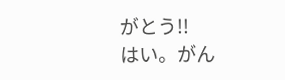がとう!!
はい。がん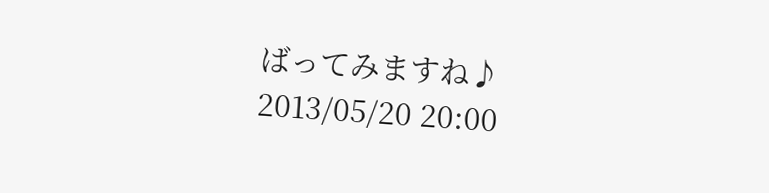ばってみますね♪
2013/05/20 20:00